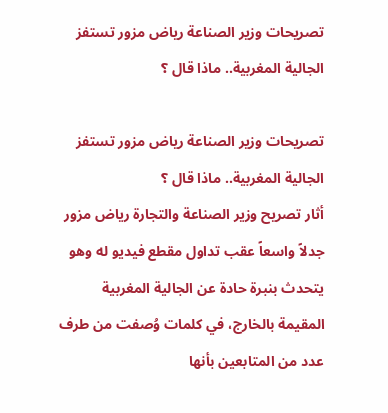تصريحات وزير الصناعة رياض مزور تستفز الجالية المغربية.. ماذا قال ؟

تصريحات وزير الصناعة رياض مزور تستفز الجالية المغربية.. ماذا قال ؟
أثار تصريح وزير الصناعة والتجارة رياض مزور جدلاً واسعاً عقب تداول مقطع فيديو له وهو يتحدث بنبرة حادة عن الجالية المغربية المقيمة بالخارج، في كلمات وُصفت من طرف عدد من المتابعين بأنها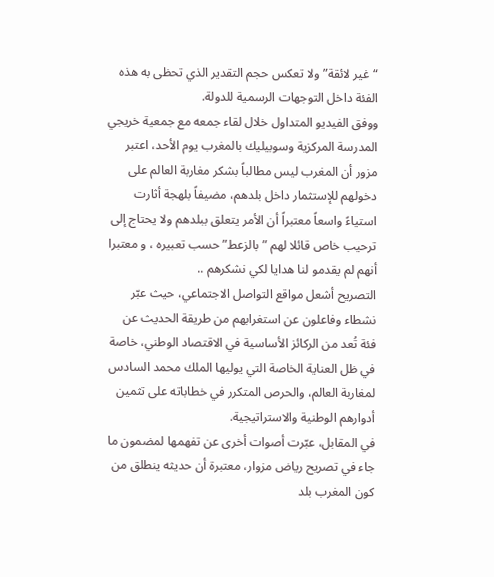“غير لائقة” ولا تعكس حجم التقدير الذي تحظى به هذه الفئة داخل التوجهات الرسمية للدولة.
ووفق الفيديو المتداول خلال لقاء جمعه مع جمعية خريجي المدرسة المركزية وسوبيليك بالمغرب يوم الأحد، اعتبر مزور أن المغرب ليس مطالباً بشكر مغاربة العالم على دخولهم للإستثمار داخل بلدهم، مضيفاً بلهجة أثارت استياءً واسعاً معتبراً أن الأمر يتعلق ببلدهم ولا يحتاج إلى ترحيب خاص قائلا لهم ”بالزعط” حسب تعبيره ، و معتبرا أنهم لم يقدمو لنا هدايا لكي نشكرهم ..
التصريح أشعل مواقع التواصل الاجتماعي، حيث عبّر نشطاء وفاعلون عن استغرابهم من طريقة الحديث عن فئة تُعد من الركائز الأساسية في الاقتصاد الوطني، خاصة في ظل العناية الخاصة التي يوليها الملك محمد السادس لمغاربة العالم، والحرص المتكرر في خطاباته على تثمين أدوارهم الوطنية والاستراتيجية.
في المقابل، عبّرت أصوات أخرى عن تفهمها لمضمون ما جاء في تصريح رياض مزوار، معتبرة أن حديثه ينطلق من كون المغرب بلد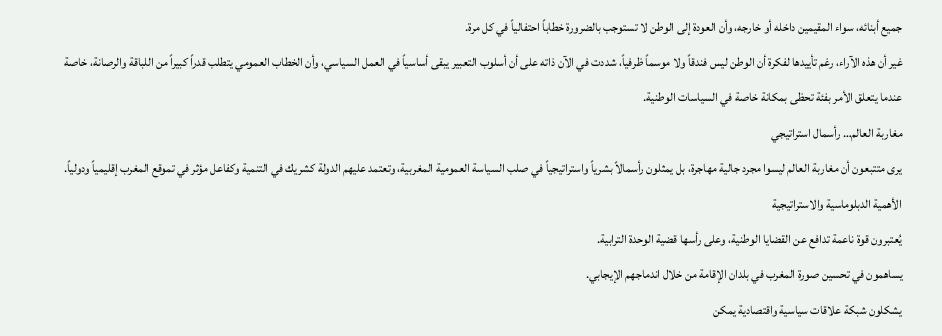جميع أبنائه، سواء المقيمين داخله أو خارجه، وأن العودة إلى الوطن لا تستوجب بالضرورة خطاباً احتفالياً في كل مرة.
غير أن هذه الآراء، رغم تأييدها لفكرة أن الوطن ليس فندقاً ولا موسماً ظرفياً، شددت في الآن ذاته على أن أسلوب التعبير يبقى أساسياً في العمل السياسي، وأن الخطاب العمومي يتطلب قدراً كبيراً من اللباقة والرصانة، خاصة عندما يتعلق الأمر بفئة تحظى بمكانة خاصة في السياسات الوطنية.
مغاربة العالم… رأسمال استراتيجي
يرى متتبعون أن مغاربة العالم ليسوا مجرد جالية مهاجرة، بل يمثلون رأسمالاً بشرياً واستراتيجياً في صلب السياسة العمومية المغربية، وتعتمد عليهم الدولة كشريك في التنمية وكفاعل مؤثر في تموقع المغرب إقليمياً ودولياً.
الأهمية الدبلوماسية والاستراتيجية
يُعتبرون قوة ناعمة تدافع عن القضايا الوطنية، وعلى رأسها قضية الوحدة الترابية.
يساهمون في تحسين صورة المغرب في بلدان الإقامة من خلال اندماجهم الإيجابي.
يشكلون شبكة علاقات سياسية واقتصادية يمكن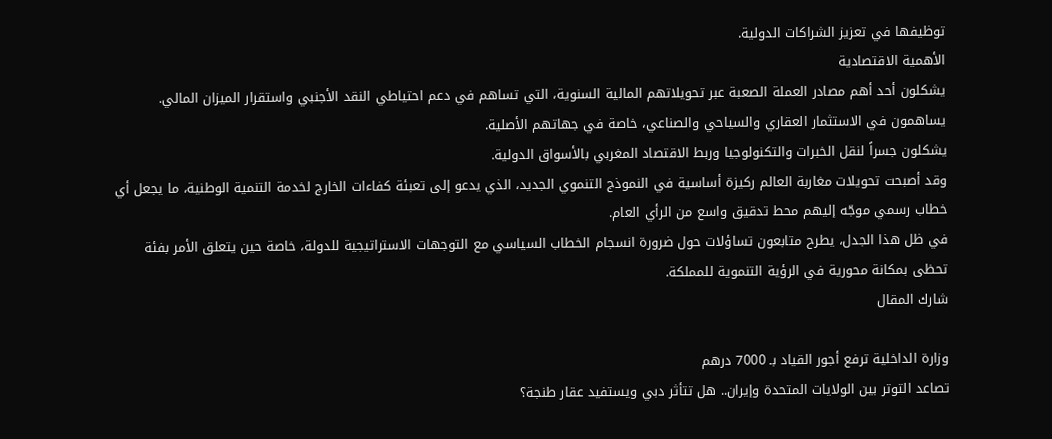توظيفها في تعزيز الشراكات الدولية.
الأهمية الاقتصادية
يشكلون أحد أهم مصادر العملة الصعبة عبر تحويلاتهم المالية السنوية، التي تساهم في دعم احتياطي النقد الأجنبي واستقرار الميزان المالي.
يساهمون في الاستثمار العقاري والسياحي والصناعي، خاصة في جهاتهم الأصلية.
يشكلون جسراً لنقل الخبرات والتكنولوجيا وربط الاقتصاد المغربي بالأسواق الدولية.
وقد أصبحت تحويلات مغاربة العالم ركيزة أساسية في النموذج التنموي الجديد، الذي يدعو إلى تعبئة كفاءات الخارج لخدمة التنمية الوطنية، ما يجعل أي خطاب رسمي موجّه إليهم محط تدقيق واسع من الرأي العام.
في ظل هذا الجدل، يطرح متابعون تساؤلات حول ضرورة انسجام الخطاب السياسي مع التوجهات الاستراتيجية للدولة، خاصة حين يتعلق الأمر بفئة تحظى بمكانة محورية في الرؤية التنموية للمملكة.
شارك المقال

وزارة الداخلية ترفع أجور القياد بـ 7000 درهم
تصاعد التوتر بين الولايات المتحدة وإيران.. هل تتأثر دبي ويستفيد عقار طنجة؟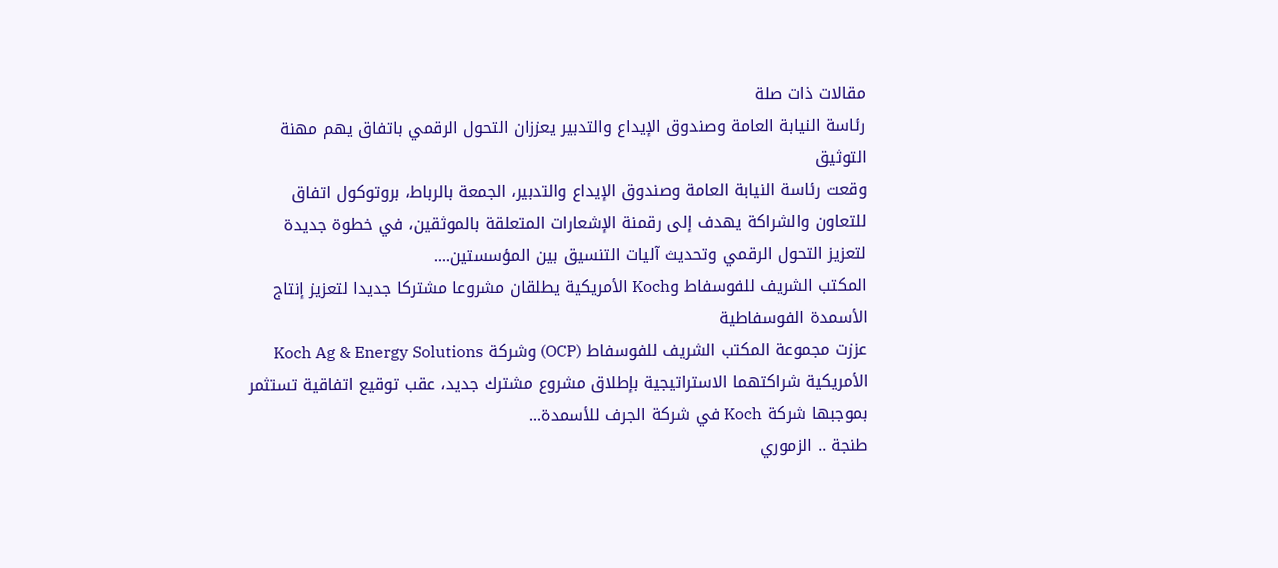مقالات ذات صلة
رئاسة النيابة العامة وصندوق الإيداع والتدبير يعززان التحول الرقمي باتفاق يهم مهنة التوثيق
وقعت رئاسة النيابة العامة وصندوق الإيداع والتدبير، الجمعة بالرباط، بروتوكول اتفاق للتعاون والشراكة يهدف إلى رقمنة الإشعارات المتعلقة بالموثقين، في خطوة جديدة لتعزيز التحول الرقمي وتحديث آليات التنسيق بين المؤسستين....
المكتب الشريف للفوسفاط وKoch الأمريكية يطلقان مشروعا مشتركا جديدا لتعزيز إنتاج الأسمدة الفوسفاطية
عززت مجموعة المكتب الشريف للفوسفاط (OCP) وشركة Koch Ag & Energy Solutions الأمريكية شراكتهما الاستراتيجية بإطلاق مشروع مشترك جديد، عقب توقيع اتفاقية تستثمر بموجبها شركة Koch في شركة الجرف للأسمدة...
طنجة .. الزموري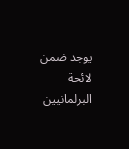يوجد ضمن لائحة البرلمانيين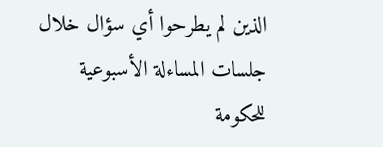الذين لم يطرحوا أي سؤال خلال جلسات المساءلة الأسبوعية للحكومة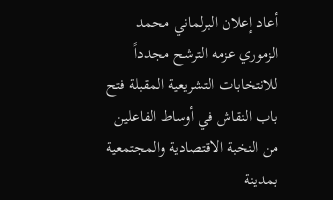أعاد إعلان البرلماني محمد الزموري عزمه الترشح مجدداً للانتخابات التشريعية المقبلة فتح باب النقاش في أوساط الفاعلين من النخبة الاقتصادية والمجتمعية بمدينة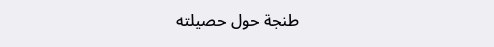طنجة حول حصيلته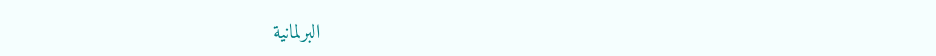البرلمانية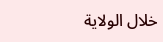خلال الولاية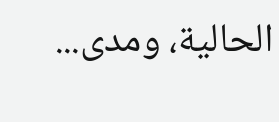الحالية، ومدى...